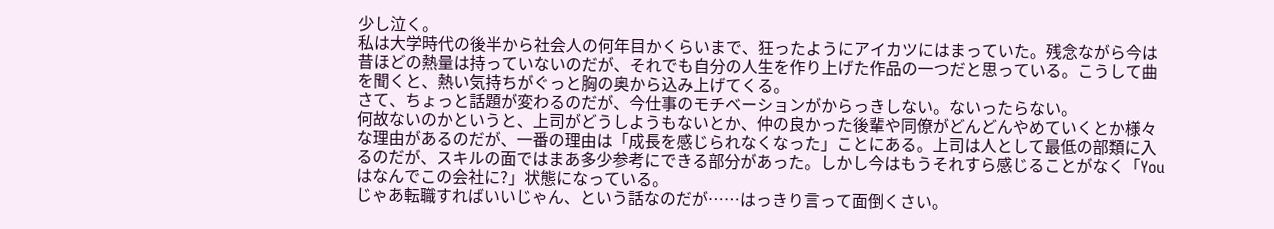少し泣く。
私は大学時代の後半から社会人の何年目かくらいまで、狂ったようにアイカツにはまっていた。残念ながら今は昔ほどの熱量は持っていないのだが、それでも自分の人生を作り上げた作品の一つだと思っている。こうして曲を聞くと、熱い気持ちがぐっと胸の奥から込み上げてくる。
さて、ちょっと話題が変わるのだが、今仕事のモチベーションがからっきしない。ないったらない。
何故ないのかというと、上司がどうしようもないとか、仲の良かった後輩や同僚がどんどんやめていくとか様々な理由があるのだが、一番の理由は「成長を感じられなくなった」ことにある。上司は人として最低の部類に入るのだが、スキルの面ではまあ多少参考にできる部分があった。しかし今はもうそれすら感じることがなく「Youはなんでこの会社に?」状態になっている。
じゃあ転職すればいいじゃん、という話なのだが……はっきり言って面倒くさい。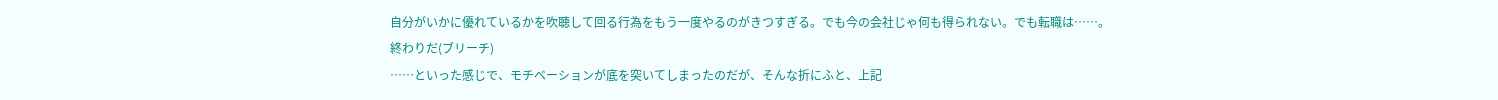自分がいかに優れているかを吹聴して回る行為をもう一度やるのがきつすぎる。でも今の会社じゃ何も得られない。でも転職は……。
終わりだ(ブリーチ)
……といった感じで、モチベーションが底を突いてしまったのだが、そんな折にふと、上記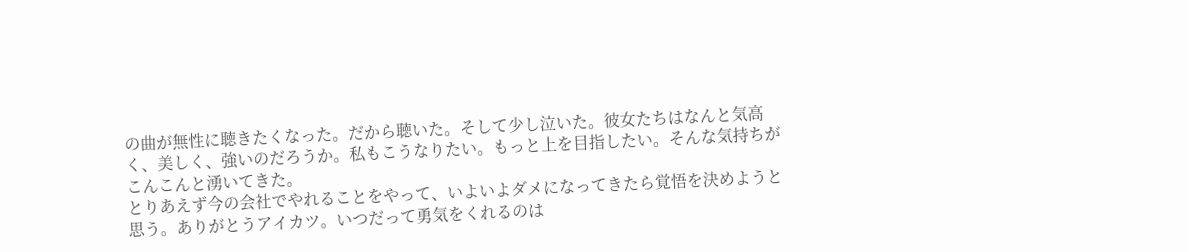の曲が無性に聴きたくなった。だから聴いた。そして少し泣いた。彼女たちはなんと気高く、美しく、強いのだろうか。私もこうなりたい。もっと上を目指したい。そんな気持ちがこんこんと湧いてきた。
とりあえず今の会社でやれることをやって、いよいよダメになってきたら覚悟を決めようと思う。ありがとうアイカツ。いつだって勇気をくれるのは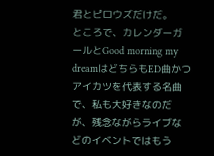君とピロウズだけだ。
ところで、カレンダーガールとGood morning my dreamはどちらもED曲かつアイカツを代表する名曲で、私も大好きなのだが、残念ながらライブなどのイベントではもう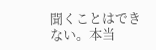聞くことはできない。本当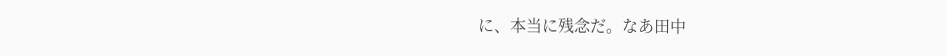に、本当に残念だ。なあ田中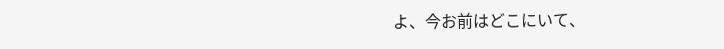よ、今お前はどこにいて、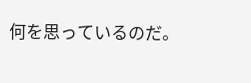何を思っているのだ。